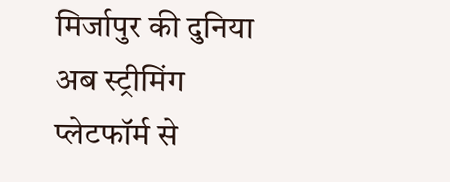मिर्जापुर की दुनिया अब स्ट्रीमिंग प्लेटफॉर्म से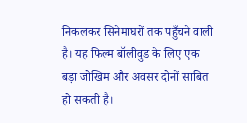निकलकर सिनेमाघरों तक पहुँचने वाली है। यह फिल्म बॉलीवुड के लिए एक बड़ा जोखिम और अवसर दोनों साबित हो सकती है।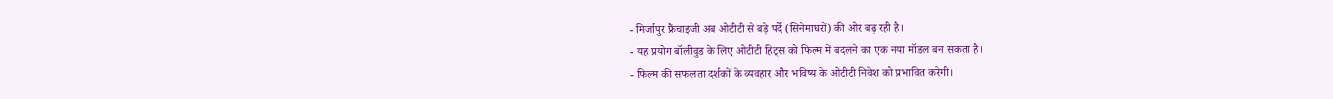- मिर्जापुर फ्रैंचाइजी अब ओटीटी से बड़े पर्दे (सिनेमाघरों) की ओर बढ़ रही है।
- यह प्रयोग बॉलीवुड के लिए ओटीटी हिट्स को फिल्म में बदलने का एक नया मॉडल बन सकता है।
- फिल्म की सफलता दर्शकों के व्यवहार और भविष्य के ओटीटी निवेश को प्रभावित करेगी।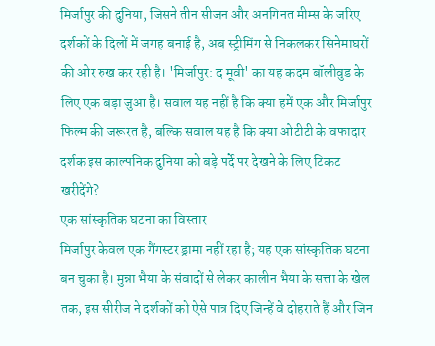मिर्जापुर की दुनिया, जिसने तीन सीजन और अनगिनत मीम्स के जरिए दर्शकों के दिलों में जगह बनाई है, अब स्ट्रीमिंग से निकलकर सिनेमाघरों की ओर रुख कर रही है। 'मिर्जापुर: द मूवी' का यह कदम बॉलीवुड के लिए एक बड़ा जुआ है। सवाल यह नहीं है कि क्या हमें एक और मिर्जापुर फिल्म की जरूरत है, बल्कि सवाल यह है कि क्या ओटीटी के वफादार दर्शक इस काल्पनिक दुनिया को बड़े पर्दे पर देखने के लिए टिकट खरीदेंगे?
एक सांस्कृतिक घटना का विस्तार
मिर्जापुर केवल एक गैंगस्टर ड्रामा नहीं रहा है; यह एक सांस्कृतिक घटना बन चुका है। मुन्ना भैया के संवादों से लेकर कालीन भैया के सत्ता के खेल तक, इस सीरीज ने दर्शकों को ऐसे पात्र दिए जिन्हें वे दोहराते हैं और जिन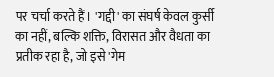पर चर्चा करते हैं। 'गद्दी' का संघर्ष केवल कुर्सी का नहीं, बल्कि शक्ति, विरासत और वैधता का प्रतीक रहा है, जो इसे 'गेम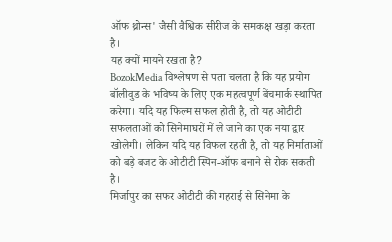ऑफ थ्रोन्स' जैसी वैश्विक सीरीज के समकक्ष खड़ा करता है।
यह क्यों मायने रखता है?
BozokMedia विश्लेषण से पता चलता है कि यह प्रयोग बॉलीवुड के भविष्य के लिए एक महत्वपूर्ण बेंचमार्क स्थापित करेगा। यदि यह फिल्म सफल होती है, तो यह ओटीटी सफलताओं को सिनेमाघरों में ले जाने का एक नया द्वार खोलेगी। लेकिन यदि यह विफल रहती है, तो यह निर्माताओं को बड़े बजट के ओटीटी स्पिन-ऑफ बनाने से रोक सकती है।
मिर्जापुर का सफर ओटीटी की गहराई से सिनेमा के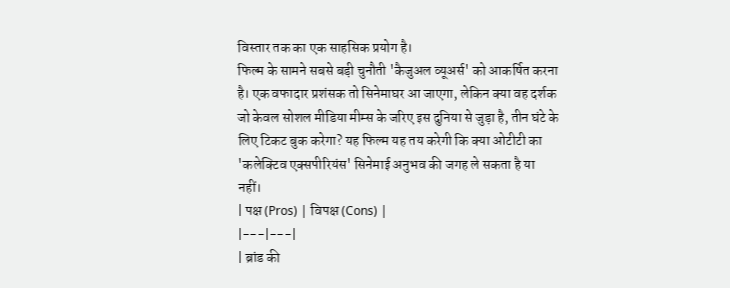विस्तार तक का एक साहसिक प्रयोग है।
फिल्म के सामने सबसे बड़ी चुनौती 'कैजुअल व्यूअर्स' को आकर्षित करना है। एक वफादार प्रशंसक तो सिनेमाघर आ जाएगा, लेकिन क्या वह दर्शक जो केवल सोशल मीडिया मीम्स के जरिए इस दुनिया से जुड़ा है, तीन घंटे के लिए टिकट बुक करेगा? यह फिल्म यह तय करेगी कि क्या ओटीटी का 'कलेक्टिव एक्सपीरियंस' सिनेमाई अनुभव की जगह ले सकता है या नहीं।
| पक्ष (Pros) | विपक्ष (Cons) |
|---|---|
| ब्रांड की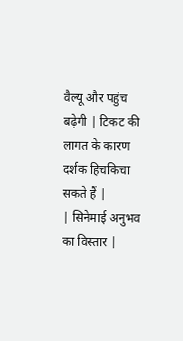वैल्यू और पहुंच बढ़ेगी | टिकट की लागत के कारण दर्शक हिचकिचा सकते हैं |
| सिनेमाई अनुभव का विस्तार |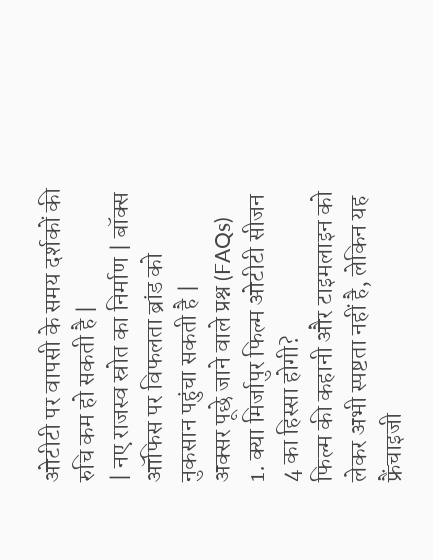ओटीटी पर वापसी के समय दर्शकों की रुचि कम हो सकती है |
| नए राजस्व स्रोत का निर्माण | बॉक्स ऑफिस पर विफलता ब्रांड को नुकसान पहुंचा सकती है |
अक्सर पूछे जाने वाले प्रश्न (FAQs)
1. क्या मिर्जापुर फिल्म ओटीटी सीजन 4 का हिस्सा होगी?
फिल्म की कहानी और टाइमलाइन को लेकर अभी स्पष्टता नहीं है, लेकिन यह फ्रैंचाइजी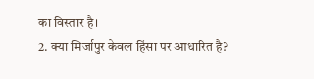का विस्तार है।
2. क्या मिर्जापुर केवल हिंसा पर आधारित है?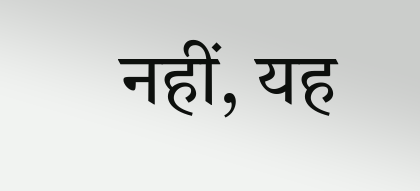नहीं, यह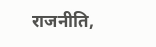राजनीति,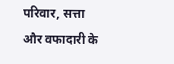परिवार, सत्ता और वफादारी के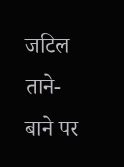जटिल ताने-बाने पर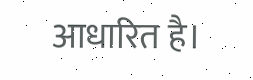आधारित है।